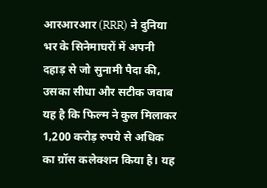आरआरआर (RRR) ने दुनिया भर के सिनेमाघरों में अपनी दहाड़ से जो सुनामी पैदा की, उसका सीधा और सटीक जवाब यह है कि फिल्म ने कुल मिलाकर 1,200 करोड़ रुपये से अधिक का ग्रॉस कलेक्शन किया है। यह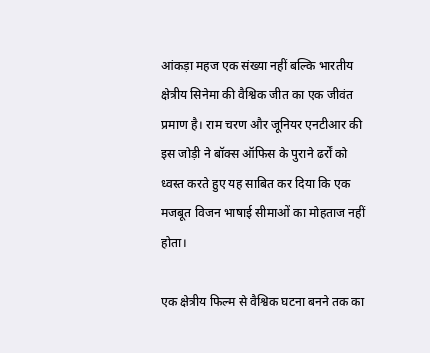आंकड़ा महज एक संख्या नहीं बल्कि भारतीय क्षेत्रीय सिनेमा की वैश्विक जीत का एक जीवंत प्रमाण है। राम चरण और जूनियर एनटीआर की इस जोड़ी ने बॉक्स ऑफिस के पुराने ढर्रों को ध्वस्त करते हुए यह साबित कर दिया कि एक मजबूत विजन भाषाई सीमाओं का मोहताज नहीं होता।

एक क्षेत्रीय फिल्म से वैश्विक घटना बनने तक का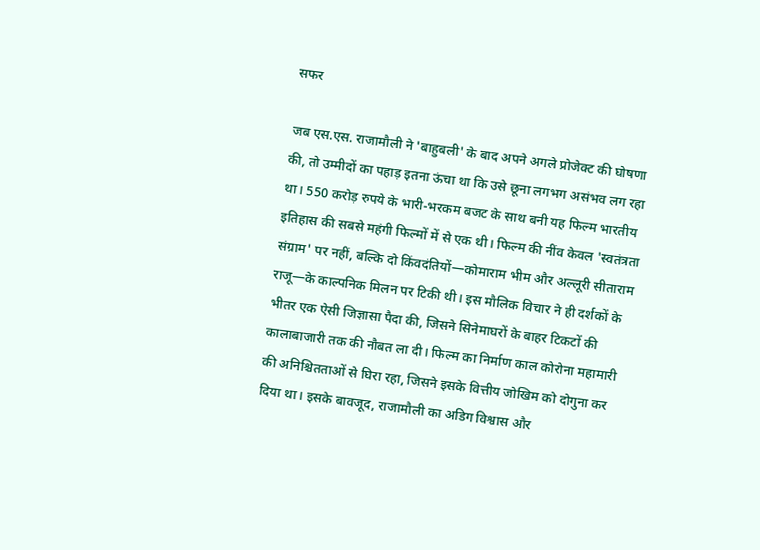सफर

जब एस.एस. राजामौली ने 'बाहुबली' के बाद अपने अगले प्रोजेक्ट की घोषणा की, तो उम्मीदों का पहाड़ इतना ऊंचा था कि उसे छूना लगभग असंभव लग रहा था। 550 करोड़ रुपये के भारी-भरकम बजट के साथ बनी यह फिल्म भारतीय इतिहास की सबसे महंगी फिल्मों में से एक थी। फिल्म की नींव केवल 'स्वतंत्रता संग्राम' पर नहीं, बल्कि दो किंवदंतियों—कोमाराम भीम और अल्लूरी सीताराम राजू—के काल्पनिक मिलन पर टिकी थी। इस मौलिक विचार ने ही दर्शकों के भीतर एक ऐसी जिज्ञासा पैदा की, जिसने सिनेमाघरों के बाहर टिकटों की कालाबाजारी तक की नौबत ला दी। फिल्म का निर्माण काल कोरोना महामारी की अनिश्चितताओं से घिरा रहा, जिसने इसके वित्तीय जोखिम को दोगुना कर दिया था। इसके बावजूद, राजामौली का अडिग विश्वास और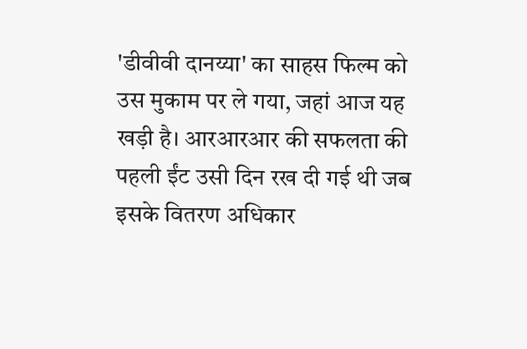'डीवीवी दानय्या' का साहस फिल्म को उस मुकाम पर ले गया, जहां आज यह खड़ी है। आरआरआर की सफलता की पहली ईंट उसी दिन रख दी गई थी जब इसके वितरण अधिकार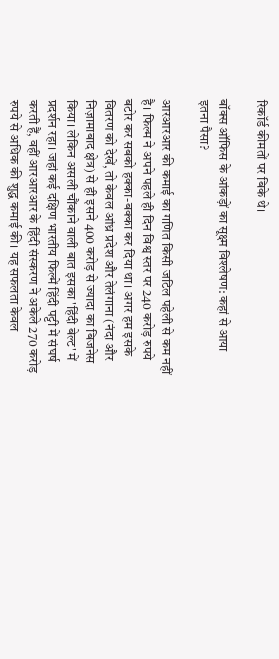रिकॉर्ड कीमतों पर बिके थे।

बॉक्स ऑफिस के आंकड़ों का सूक्ष्म विश्लेषण: कहां से आया इतना पैसा?

आरआरआर की कमाई का गणित किसी जटिल पहेली से कम नहीं है। फिल्म ने अपने पहले ही दिन विश्व स्तर पर 240 करोड़ रुपये बटोर कर सबको हक्का-बक्का कर दिया था। अगर हम इसके वितरण को देखें, तो केवल आंध्र प्रदेश और तेलंगाना (नंदा और निज़ामाबाद क्षेत्र) से ही इसने 400 करोड़ से ज्यादा का बिजनेस किया। लेकिन असली चौंकाने वाली बात इसका 'हिंदी बेल्ट' में प्रदर्शन रहा। जहां कई दक्षिण भारतीय फिल्में हिंदी पट्टी में संघर्ष करती हैं, वहीं आरआरआर के हिंदी संस्करण ने अकेले 270 करोड़ रुपये से अधिक की शुद्ध कमाई की। यह सफलता केवल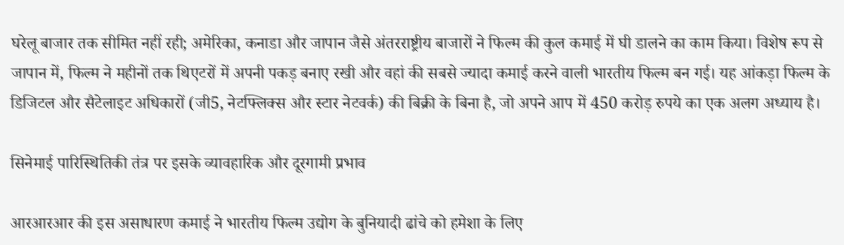घरेलू बाजार तक सीमित नहीं रही; अमेरिका, कनाडा और जापान जैसे अंतरराष्ट्रीय बाजारों ने फिल्म की कुल कमाई में घी डालने का काम किया। विशेष रूप से जापान में, फिल्म ने महीनों तक थिएटरों में अपनी पकड़ बनाए रखी और वहां की सबसे ज्यादा कमाई करने वाली भारतीय फिल्म बन गई। यह आंकड़ा फिल्म के डिजिटल और सैटेलाइट अधिकारों (जी5, नेटफ्लिक्स और स्टार नेटवर्क) की बिक्री के बिना है, जो अपने आप में 450 करोड़ रुपये का एक अलग अध्याय है।

सिनेमाई पारिस्थितिकी तंत्र पर इसके व्यावहारिक और दूरगामी प्रभाव

आरआरआर की इस असाधारण कमाई ने भारतीय फिल्म उद्योग के बुनियादी ढांचे को हमेशा के लिए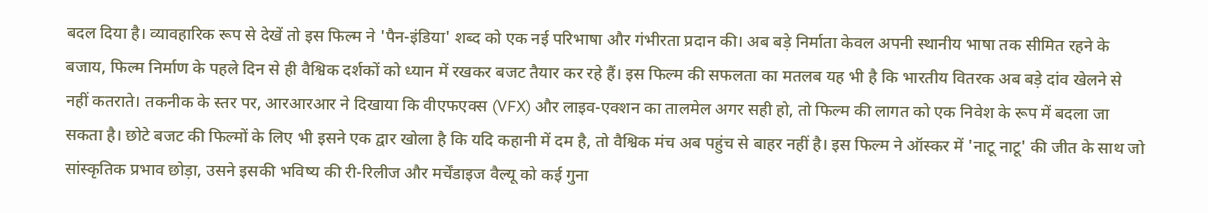बदल दिया है। व्यावहारिक रूप से देखें तो इस फिल्म ने 'पैन-इंडिया' शब्द को एक नई परिभाषा और गंभीरता प्रदान की। अब बड़े निर्माता केवल अपनी स्थानीय भाषा तक सीमित रहने के बजाय, फिल्म निर्माण के पहले दिन से ही वैश्विक दर्शकों को ध्यान में रखकर बजट तैयार कर रहे हैं। इस फिल्म की सफलता का मतलब यह भी है कि भारतीय वितरक अब बड़े दांव खेलने से नहीं कतराते। तकनीक के स्तर पर, आरआरआर ने दिखाया कि वीएफएक्स (VFX) और लाइव-एक्शन का तालमेल अगर सही हो, तो फिल्म की लागत को एक निवेश के रूप में बदला जा सकता है। छोटे बजट की फिल्मों के लिए भी इसने एक द्वार खोला है कि यदि कहानी में दम है, तो वैश्विक मंच अब पहुंच से बाहर नहीं है। इस फिल्म ने ऑस्कर में 'नाटू नाटू' की जीत के साथ जो सांस्कृतिक प्रभाव छोड़ा, उसने इसकी भविष्य की री-रिलीज और मर्चेंडाइज वैल्यू को कई गुना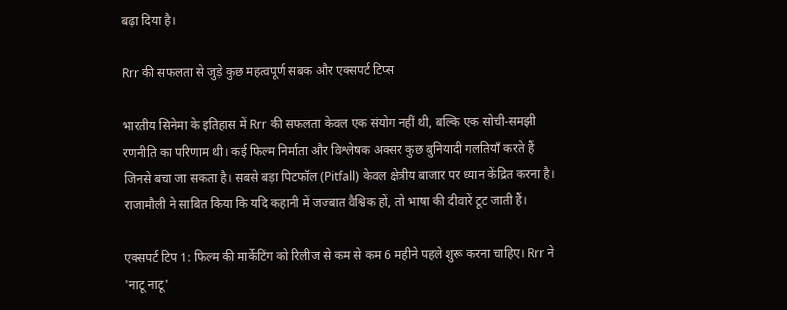बढ़ा दिया है।

Rrr की सफलता से जुड़े कुछ महत्वपूर्ण सबक और एक्सपर्ट टिप्स

भारतीय सिनेमा के इतिहास में Rrr की सफलता केवल एक संयोग नहीं थी, बल्कि एक सोची-समझी रणनीति का परिणाम थी। कई फिल्म निर्माता और विश्लेषक अक्सर कुछ बुनियादी गलतियाँ करते हैं जिनसे बचा जा सकता है। सबसे बड़ा पिटफॉल (Pitfall) केवल क्षेत्रीय बाजार पर ध्यान केंद्रित करना है। राजामौली ने साबित किया कि यदि कहानी में जज्बात वैश्विक हों, तो भाषा की दीवारें टूट जाती हैं।

एक्सपर्ट टिप 1: फिल्म की मार्केटिंग को रिलीज से कम से कम 6 महीने पहले शुरू करना चाहिए। Rrr ने 'नाटू नाटू'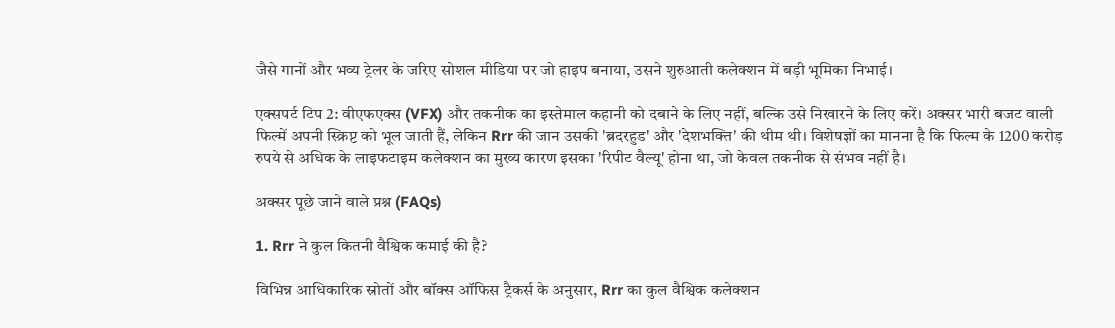जैसे गानों और भव्य ट्रेलर के जरिए सोशल मीडिया पर जो हाइप बनाया, उसने शुरुआती कलेक्शन में बड़ी भूमिका निभाई।

एक्सपर्ट टिप 2: वीएफएक्स (VFX) और तकनीक का इस्तेमाल कहानी को दबाने के लिए नहीं, बल्कि उसे निखारने के लिए करें। अक्सर भारी बजट वाली फिल्में अपनी स्क्रिप्ट को भूल जाती हैं, लेकिन Rrr की जान उसकी 'ब्रदरहुड' और 'देशभक्ति' की थीम थी। विशेषज्ञों का मानना है कि फिल्म के 1200 करोड़ रुपये से अधिक के लाइफटाइम कलेक्शन का मुख्य कारण इसका 'रिपीट वैल्यू' होना था, जो केवल तकनीक से संभव नहीं है।

अक्सर पूछे जाने वाले प्रश्न (FAQs)

1. Rrr ने कुल कितनी वैश्विक कमाई की है?

विभिन्न आधिकारिक स्रोतों और बॉक्स ऑफिस ट्रैकर्स के अनुसार, Rrr का कुल वैश्विक कलेक्शन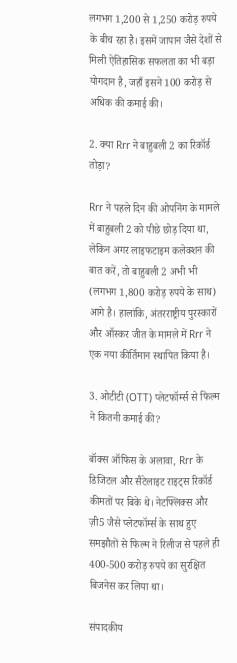लगभग 1,200 से 1,250 करोड़ रुपये के बीच रहा है। इसमें जापान जैसे देशों से मिली ऐतिहासिक सफलता का भी बड़ा योगदान है, जहाँ इसने 100 करोड़ से अधिक की कमाई की।

2. क्या Rrr ने बाहुबली 2 का रिकॉर्ड तोड़ा?

Rrr ने पहले दिन की ओपनिंग के मामले में बाहुबली 2 को पीछे छोड़ दिया था, लेकिन अगर लाइफटाइम कलेक्शन की बात करें, तो बाहुबली 2 अभी भी (लगभग 1,800 करोड़ रुपये के साथ) आगे है। हालांकि, अंतरराष्ट्रीय पुरस्कारों और ऑस्कर जीत के मामले में Rrr ने एक नया कीर्तिमान स्थापित किया है।

3. ओटीटी (OTT) प्लेटफॉर्म्स से फिल्म ने कितनी कमाई की?

बॉक्स ऑफिस के अलावा, Rrr के डिजिटल और सैटेलाइट राइट्स रिकॉर्ड कीमतों पर बिके थे। नेटफ्लिक्स और ज़ी5 जैसे प्लेटफॉर्म्स के साथ हुए समझौतों से फिल्म ने रिलीज से पहले ही 400-500 करोड़ रुपये का सुरक्षित बिजनेस कर लिया था।

संपादकीय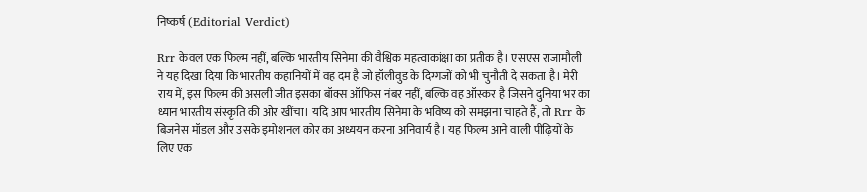निष्कर्ष (Editorial Verdict)

Rrr केवल एक फिल्म नहीं, बल्कि भारतीय सिनेमा की वैश्विक महत्वाकांक्षा का प्रतीक है। एसएस राजामौली ने यह दिखा दिया कि भारतीय कहानियों में वह दम है जो हॉलीवुड के दिग्गजों को भी चुनौती दे सकता है। मेरी राय में, इस फिल्म की असली जीत इसका बॉक्स ऑफिस नंबर नहीं, बल्कि वह ऑस्कर है जिसने दुनिया भर का ध्यान भारतीय संस्कृति की ओर खींचा। यदि आप भारतीय सिनेमा के भविष्य को समझना चाहते हैं, तो Rrr के बिजनेस मॉडल और उसके इमोशनल कोर का अध्ययन करना अनिवार्य है। यह फिल्म आने वाली पीढ़ियों के लिए एक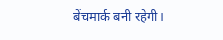बेंचमार्क बनी रहेगी।